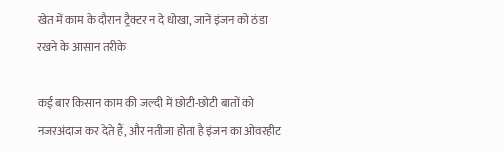खेत में काम के दौरान ट्रैक्टर न दे धोखा, जानें इंजन को ठंडा रखने के आसान तरीके

कई बार किसान काम की जल्दी में छोटी-छोटी बातों को नजरअंदाज कर देते हैं, और नतीजा होता है इंजन का ओवरहीट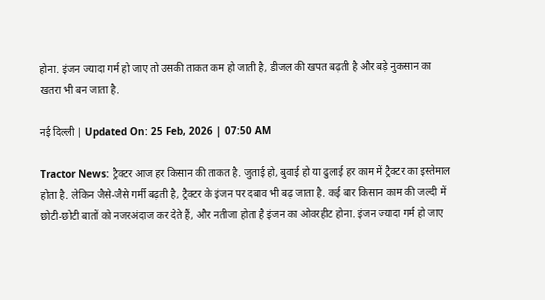होना. इंजन ज्यादा गर्म हो जाए तो उसकी ताकत कम हो जाती है, डीजल की खपत बढ़ती है और बड़े नुकसान का खतरा भी बन जाता है.

नई दिल्ली | Updated On: 25 Feb, 2026 | 07:50 AM

Tractor News: ट्रैक्टर आज हर किसान की ताकत है. जुताई हो, बुवाई हो या ढुलाई हर काम में ट्रैक्टर का इस्तेमाल होता है. लेकिन जैसे-जैसे गर्मी बढ़ती है, ट्रैक्टर के इंजन पर दबाव भी बढ़ जाता है. कई बार किसान काम की जल्दी में छोटी-छोटी बातों को नजरअंदाज कर देते हैं, और नतीजा होता है इंजन का ओवरहीट होना. इंजन ज्यादा गर्म हो जाए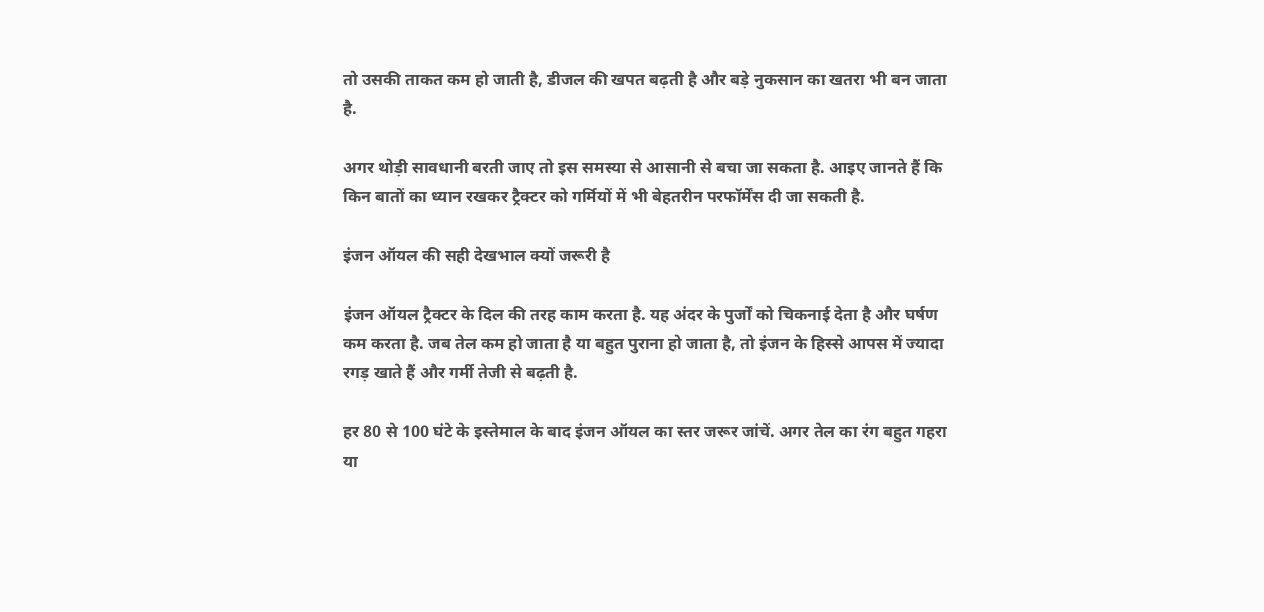तो उसकी ताकत कम हो जाती है, डीजल की खपत बढ़ती है और बड़े नुकसान का खतरा भी बन जाता है.

अगर थोड़ी सावधानी बरती जाए तो इस समस्या से आसानी से बचा जा सकता है. आइए जानते हैं कि किन बातों का ध्यान रखकर ट्रैक्टर को गर्मियों में भी बेहतरीन परफॉर्मेंस दी जा सकती है.

इंजन ऑयल की सही देखभाल क्यों जरूरी है

इंजन ऑयल ट्रैक्टर के दिल की तरह काम करता है. यह अंदर के पुर्जों को चिकनाई देता है और घर्षण कम करता है. जब तेल कम हो जाता है या बहुत पुराना हो जाता है, तो इंजन के हिस्से आपस में ज्यादा रगड़ खाते हैं और गर्मी तेजी से बढ़ती है.

हर 80 से 100 घंटे के इस्तेमाल के बाद इंजन ऑयल का स्तर जरूर जांचें. अगर तेल का रंग बहुत गहरा या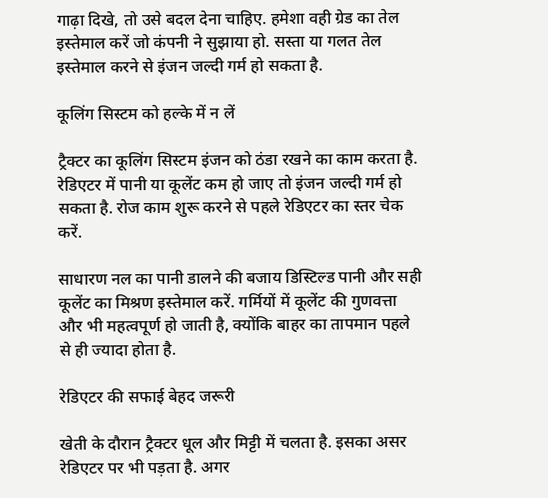गाढ़ा दिखे, तो उसे बदल देना चाहिए. हमेशा वही ग्रेड का तेल इस्तेमाल करें जो कंपनी ने सुझाया हो. सस्ता या गलत तेल इस्तेमाल करने से इंजन जल्दी गर्म हो सकता है.

कूलिंग सिस्टम को हल्के में न लें

ट्रैक्टर का कूलिंग सिस्टम इंजन को ठंडा रखने का काम करता है. रेडिएटर में पानी या कूलेंट कम हो जाए तो इंजन जल्दी गर्म हो सकता है. रोज काम शुरू करने से पहले रेडिएटर का स्तर चेक करें.

साधारण नल का पानी डालने की बजाय डिस्टिल्ड पानी और सही कूलेंट का मिश्रण इस्तेमाल करें. गर्मियों में कूलेंट की गुणवत्ता और भी महत्वपूर्ण हो जाती है, क्योंकि बाहर का तापमान पहले से ही ज्यादा होता है.

रेडिएटर की सफाई बेहद जरूरी

खेती के दौरान ट्रैक्टर धूल और मिट्टी में चलता है. इसका असर रेडिएटर पर भी पड़ता है. अगर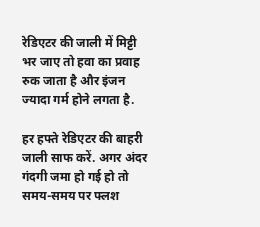रेडिएटर की जाली में मिट्टी भर जाए तो हवा का प्रवाह रुक जाता है और इंजन ज्यादा गर्म होने लगता है.

हर हफ्ते रेडिएटर की बाहरी जाली साफ करें. अगर अंदर गंदगी जमा हो गई हो तो समय-समय पर फ्लश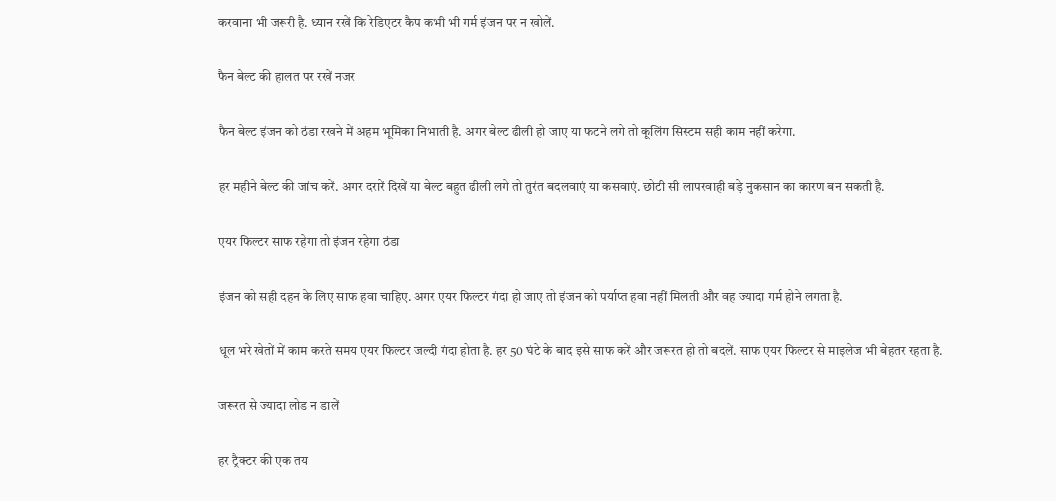करवाना भी जरूरी है. ध्यान रखें कि रेडिएटर कैप कभी भी गर्म इंजन पर न खोलें.

फैन बेल्ट की हालत पर रखें नजर

फैन बेल्ट इंजन को ठंडा रखने में अहम भूमिका निभाती है. अगर बेल्ट ढीली हो जाए या फटने लगे तो कूलिंग सिस्टम सही काम नहीं करेगा.

हर महीने बेल्ट की जांच करें. अगर दरारें दिखें या बेल्ट बहुत ढीली लगे तो तुरंत बदलवाएं या कसवाएं. छोटी सी लापरवाही बड़े नुकसान का कारण बन सकती है.

एयर फिल्टर साफ रहेगा तो इंजन रहेगा ठंडा

इंजन को सही दहन के लिए साफ हवा चाहिए. अगर एयर फिल्टर गंदा हो जाए तो इंजन को पर्याप्त हवा नहीं मिलती और वह ज्यादा गर्म होने लगता है.

धूल भरे खेतों में काम करते समय एयर फिल्टर जल्दी गंदा होता है. हर 50 घंटे के बाद इसे साफ करें और जरूरत हो तो बदलें. साफ एयर फिल्टर से माइलेज भी बेहतर रहता है.

जरूरत से ज्यादा लोड न डालें

हर ट्रैक्टर की एक तय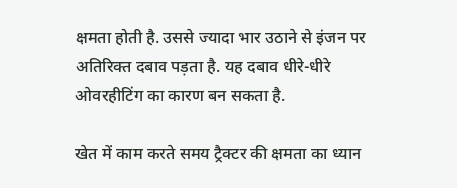क्षमता होती है. उससे ज्यादा भार उठाने से इंजन पर अतिरिक्त दबाव पड़ता है. यह दबाव धीरे-धीरे ओवरहीटिंग का कारण बन सकता है.

खेत में काम करते समय ट्रैक्टर की क्षमता का ध्यान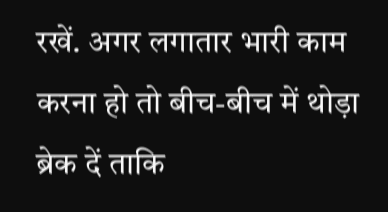रखें. अगर लगातार भारी काम करना हो तो बीच-बीच में थोड़ा ब्रेक दें ताकि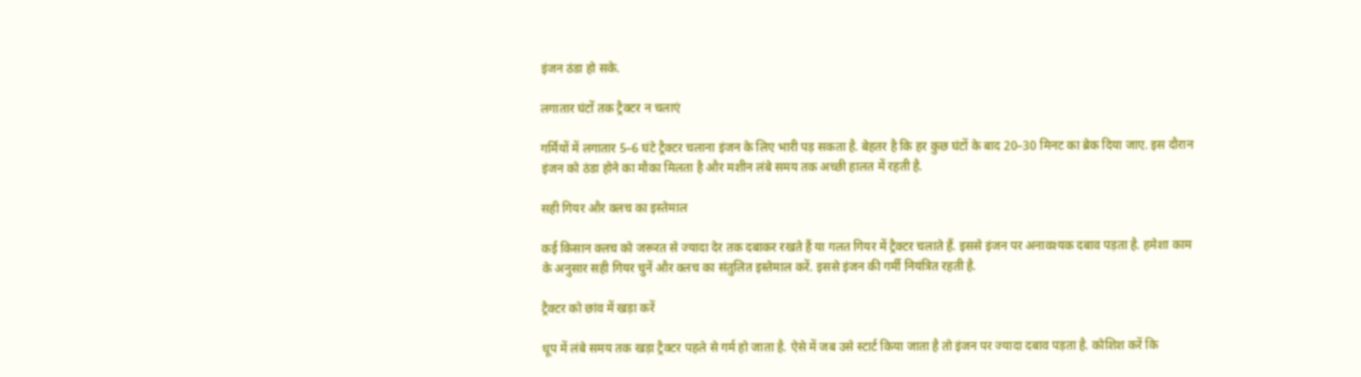इंजन ठंडा हो सके.

लगातार घंटों तक ट्रैक्टर न चलाएं

गर्मियों में लगातार 5–6 घंटे ट्रैक्टर चलाना इंजन के लिए भारी पड़ सकता है. बेहतर है कि हर कुछ घंटों के बाद 20–30 मिनट का ब्रेक दिया जाए. इस दौरान इंजन को ठंडा होने का मौका मिलता है और मशीन लंबे समय तक अच्छी हालत में रहती है.

सही गियर और क्लच का इस्तेमाल

कई किसान क्लच को जरूरत से ज्यादा देर तक दबाकर रखते हैं या गलत गियर में ट्रैक्टर चलाते हैं. इससे इंजन पर अनावश्यक दबाव पड़ता है. हमेशा काम के अनुसार सही गियर चुनें और क्लच का संतुलित इस्तेमाल करें. इससे इंजन की गर्मी नियंत्रित रहती है.

ट्रैक्टर को छांव में खड़ा करें

धूप में लंबे समय तक खड़ा ट्रैक्टर पहले से गर्म हो जाता है. ऐसे में जब उसे स्टार्ट किया जाता है तो इंजन पर ज्यादा दबाव पड़ता है. कोशिश करें कि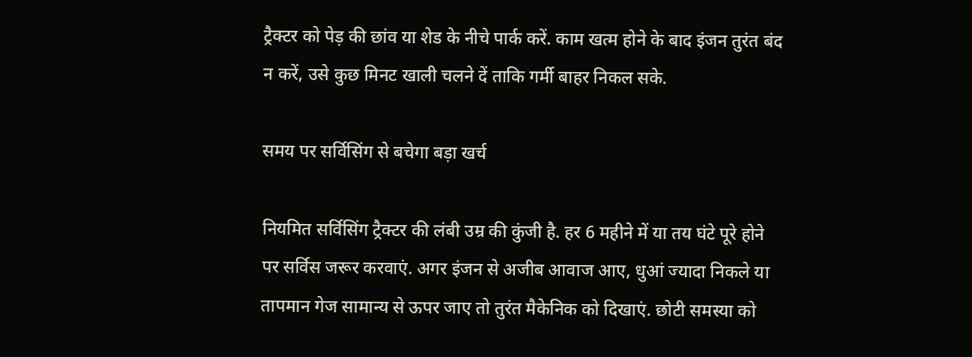ट्रैक्टर को पेड़ की छांव या शेड के नीचे पार्क करें. काम खत्म होने के बाद इंजन तुरंत बंद न करें, उसे कुछ मिनट खाली चलने दें ताकि गर्मी बाहर निकल सके.

समय पर सर्विसिंग से बचेगा बड़ा खर्च

नियमित सर्विसिंग ट्रैक्टर की लंबी उम्र की कुंजी है. हर 6 महीने में या तय घंटे पूरे होने पर सर्विस जरूर करवाएं. अगर इंजन से अजीब आवाज आए, धुआं ज्यादा निकले या तापमान गेज सामान्य से ऊपर जाए तो तुरंत मैकेनिक को दिखाएं. छोटी समस्या को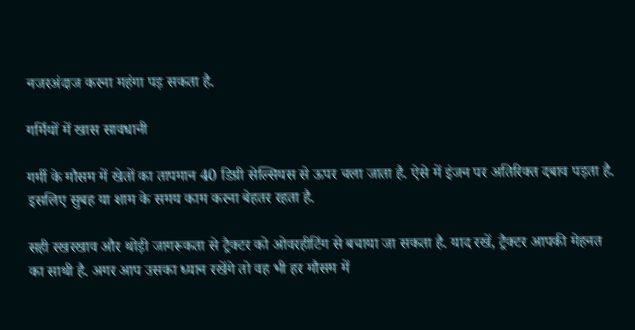नजरअंदाज करना महंगा पड़ सकता है.

गर्मियों में खास सावधानी

गर्मी के मौसम में खेतों का तापमान 40 डिग्री सेल्सियस से ऊपर चला जाता है. ऐसे में इंजन पर अतिरिक्त दबाव पड़ता है. इसलिए सुबह या शाम के समय काम करना बेहतर रहता है.

सही रखरखाव और थोड़ी जागरूकता से ट्रैक्टर को ओवरहीटिंग से बचाया जा सकता है. याद रखें, ट्रैक्टर आपकी मेहनत का साथी है. अगर आप उसका ध्यान रखेंगे तो वह भी हर मौसम में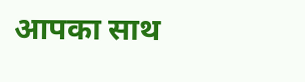आपका साथ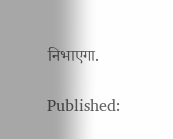निभाएगा.

Published: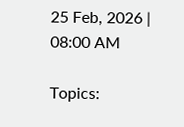25 Feb, 2026 | 08:00 AM

Topics: